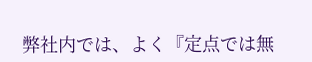弊社内では、よく『定点では無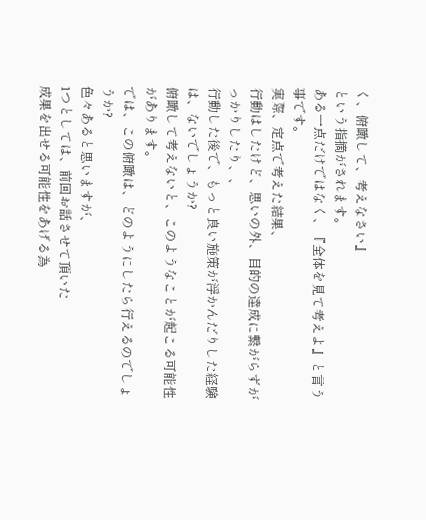く、俯瞰して、考えなさい』
という指摘がされます。
ある一点だけではなく、『全体を見て考えよ』と言う事です。
実際、定点で考えた結果、
行動はしたけど、思いの外、目的の達成に繋がらずがっかりしたり、、
行動した後で、もっと良い施策が浮かんだりした経験は、ないでしょうか?
俯瞰して考えないと、このようなことが起こる可能性があります。
では、この俯瞰は、どのようにしたら行えるのでしょうか?
色々あると思いますが、
1つとしては、前回お話させて頂いた
成果を出せる可能性をあげる為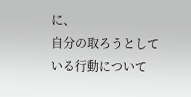に、
自分の取ろうとしている行動について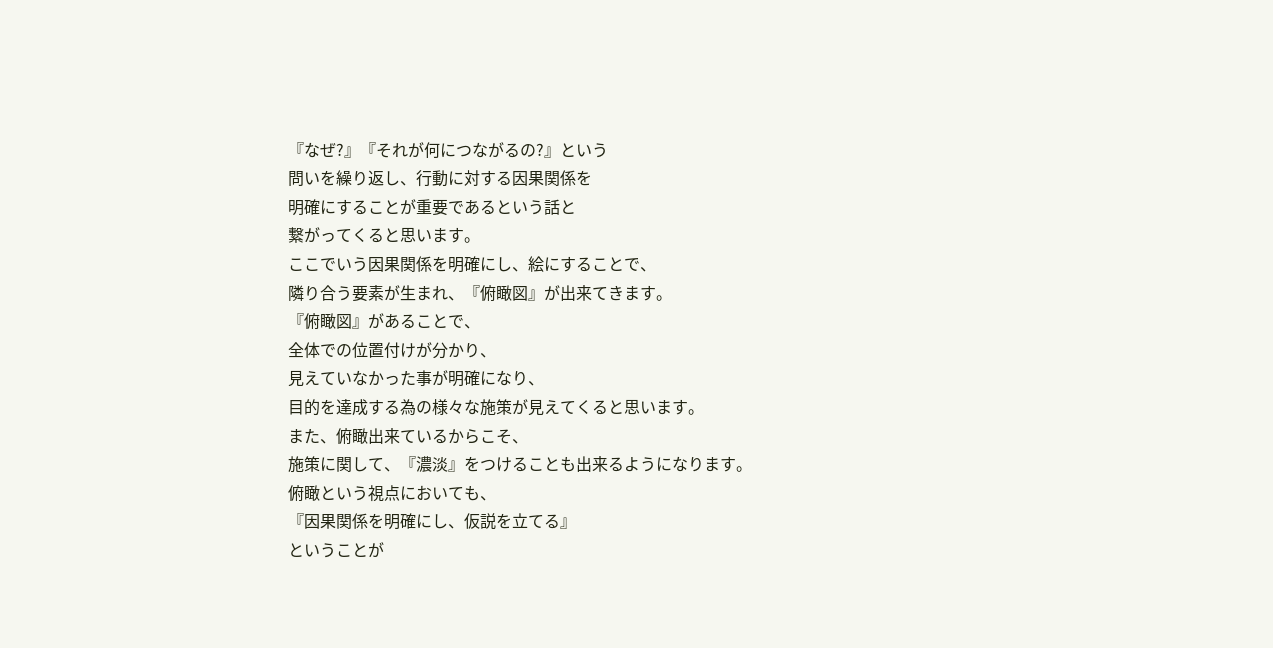『なぜ?』『それが何につながるの?』という
問いを繰り返し、行動に対する因果関係を
明確にすることが重要であるという話と
繋がってくると思います。
ここでいう因果関係を明確にし、絵にすることで、
隣り合う要素が生まれ、『俯瞰図』が出来てきます。
『俯瞰図』があることで、
全体での位置付けが分かり、
見えていなかった事が明確になり、
目的を達成する為の様々な施策が見えてくると思います。
また、俯瞰出来ているからこそ、
施策に関して、『濃淡』をつけることも出来るようになります。
俯瞰という視点においても、
『因果関係を明確にし、仮説を立てる』
ということが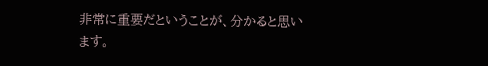非常に重要だということが、分かると思います。